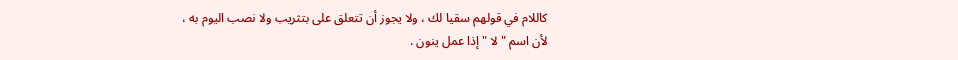كاللام في قولهم سقيا لك ، ولا يجوز أن تتعلق على بتثريب ولا نصب اليوم به ،
لأن اسم " لا " إذا عمل ينون .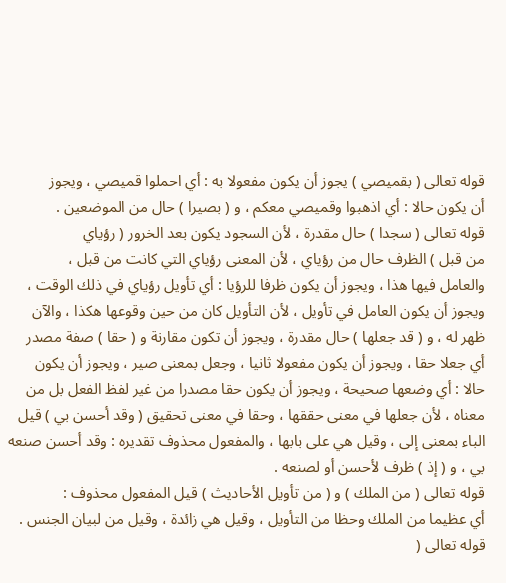قوله تعالى ( بقميصي ) يجوز أن يكون مفعولا به : أي احملوا قميصي ، ويجوز
أن يكون حالا : أي اذهبوا وقميصي معكم ، و ( بصيرا ) حال من الموضعين .
قوله تعالى ( سجدا ) حال مقدرة ، لأن السجود يكون بعد الخرور ( رؤياي
من قبل ) الظرف حال من رؤياي ، لأن المعنى رؤياي التي كانت من قبل ،
والعامل فيها هذا ، ويجوز أن يكون ظرفا للرؤيا : أي تأويل رؤياي في ذلك الوقت ،
ويجوز أن يكون العامل في تأويل ، لأن التأويل كان من حين وقوعها هكذا ، والآن
ظهر له ، و ( قد جعلها ) حال مقدرة ، ويجوز أن تكون مقارنة و ( حقا ) صفة مصدر
أي جعلا حقا ، ويجوز أن يكون مفعولا ثانيا ، وجعل بمعنى صير ، ويجوز أن يكون
حالا : أي وضعها صحيحة ، ويجوز أن يكون حقا مصدرا من غير لفظ الفعل بل من
معناه ، لأن جعلها في معنى حققها ، وحقا في معنى تحقيق ( وقد أحسن بي ) قيل
الباء بمعنى إلى ، وقيل هي على بابها ، والمفعول محذوف تقديره : وقد أحسن صنعه
بي ، و ( إذ ) ظرف لأحسن أو لصنعه .
قوله تعالى ( من الملك ) و ( من تأويل الأحاديث ) قيل المفعول محذوف :
أي عظيما من الملك وحظا من التأويل ، وقيل هي زائدة ، وقيل من لبيان الجنس .
قوله تعالى (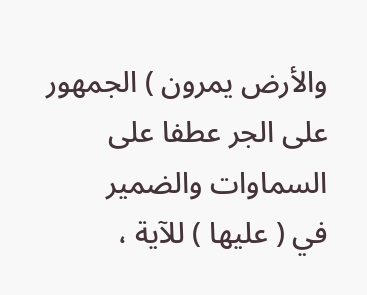والأرض يمرون ) الجمهور على الجر عطفا على السماوات والضمير
في ( عليها ) للآية ،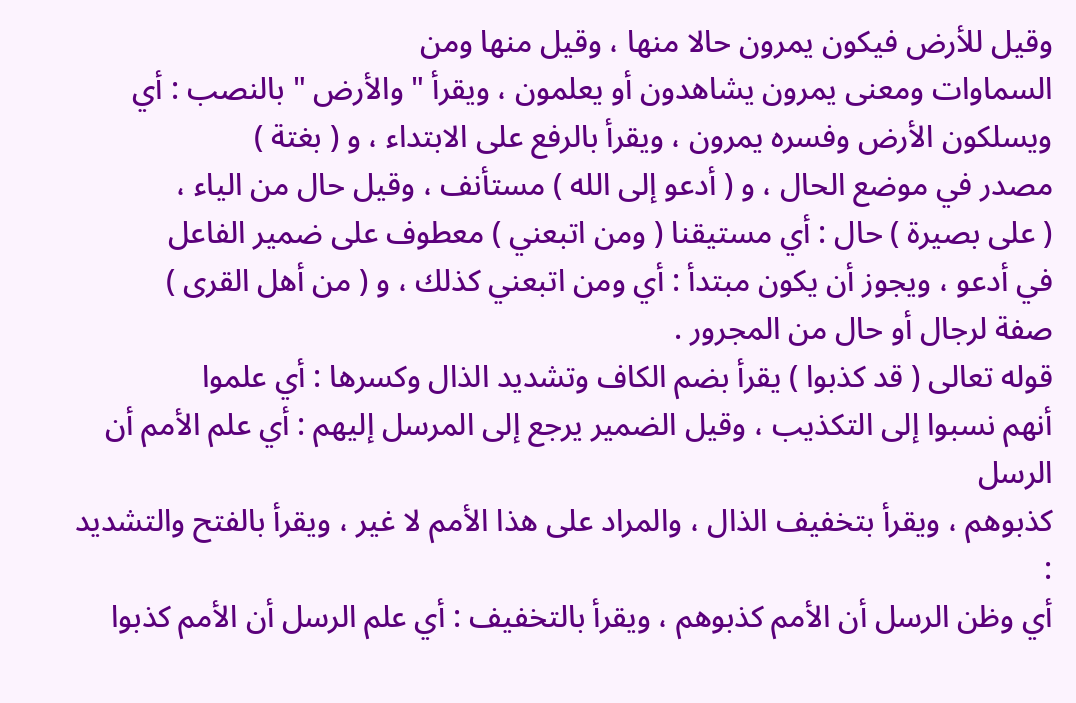وقيل للأرض فيكون يمرون حالا منها ، وقيل منها ومن
السماوات ومعنى يمرون يشاهدون أو يعلمون ، ويقرأ " والأرض " بالنصب : أي
ويسلكون الأرض وفسره يمرون ، ويقرأ بالرفع على الابتداء ، و ( بغتة )
مصدر في موضع الحال ، و ( أدعو إلى الله ) مستأنف ، وقيل حال من الياء ،
( على بصيرة ) حال : أي مستيقنا ( ومن اتبعني ) معطوف على ضمير الفاعل
في أدعو ، ويجوز أن يكون مبتدأ : أي ومن اتبعني كذلك ، و ( من أهل القرى )
صفة لرجال أو حال من المجرور .
قوله تعالى ( قد كذبوا ) يقرأ بضم الكاف وتشديد الذال وكسرها : أي علموا
أنهم نسبوا إلى التكذيب ، وقيل الضمير يرجع إلى المرسل إليهم : أي علم الأمم أن الرسل
كذبوهم ، ويقرأ بتخفيف الذال ، والمراد على هذا الأمم لا غير ، ويقرأ بالفتح والتشديد :
أي وظن الرسل أن الأمم كذبوهم ، ويقرأ بالتخفيف : أي علم الرسل أن الأمم كذبوا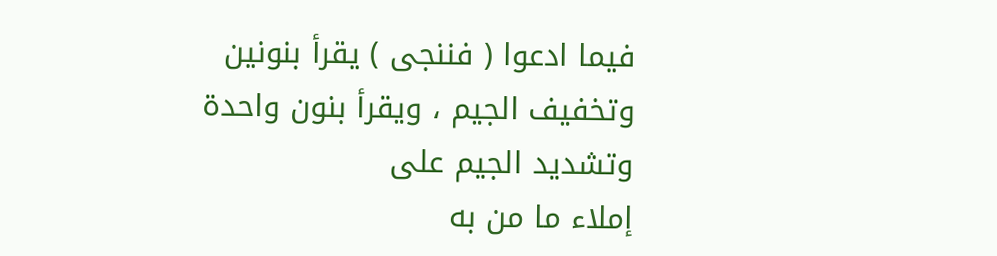فيما ادعوا ( فننجى ) يقرأ بنونين وتخفيف الجيم ، ويقرأ بنون واحدة وتشديد الجيم على
إملاء ما من به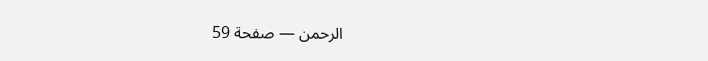الرحمن — صفحة 59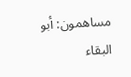مساهمون: أبو البقاء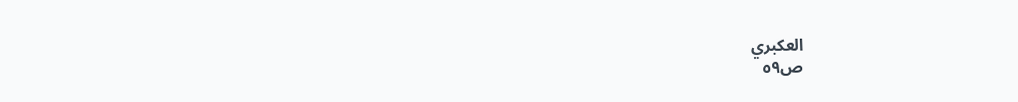العكبري
ص٥٩